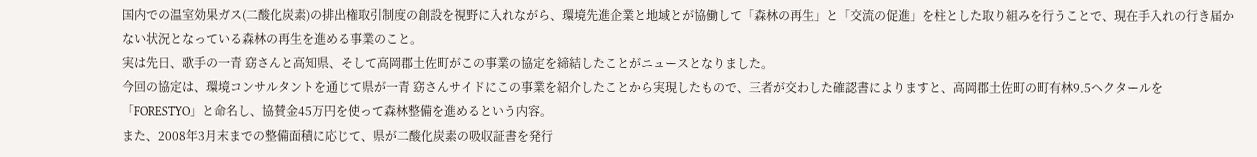国内での温室効果ガス(二酸化炭素)の排出権取引制度の創設を視野に入れながら、環境先進企業と地域とが協働して「森林の再生」と「交流の促進」を柱とした取り組みを行うことで、現在手入れの行き届かない状況となっている森林の再生を進める事業のこと。
実は先日、歌手の一青 窈さんと高知県、そして高岡郡土佐町がこの事業の協定を締結したことがニュースとなりました。
今回の協定は、環境コンサルタントを通じて県が一青 窈さんサイドにこの事業を紹介したことから実現したもので、三者が交わした確認書によりますと、高岡郡土佐町の町有林9.5ヘクタールを「FORESTYO」と命名し、協賛金45万円を使って森林整備を進めるという内容。
また、2008年3月末までの整備面積に応じて、県が二酸化炭素の吸収証書を発行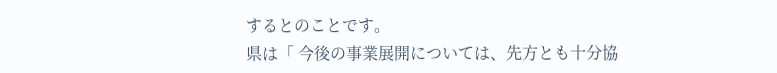するとのことです。
県は「 今後の事業展開については、先方とも十分協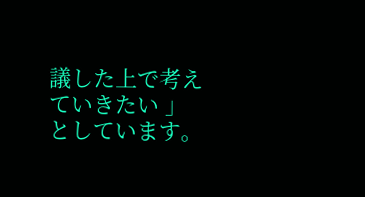議した上で考えていきたい 」としています。